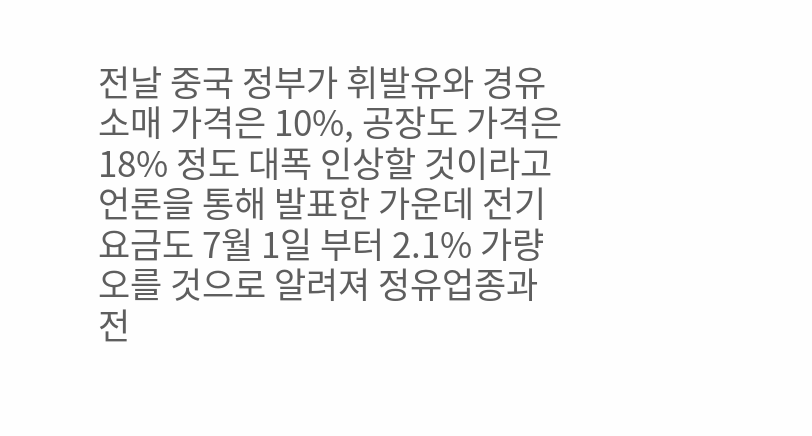전날 중국 정부가 휘발유와 경유 소매 가격은 10%, 공장도 가격은 18% 정도 대폭 인상할 것이라고 언론을 통해 발표한 가운데 전기 요금도 7월 1일 부터 2.1% 가량 오를 것으로 알려져 정유업종과 전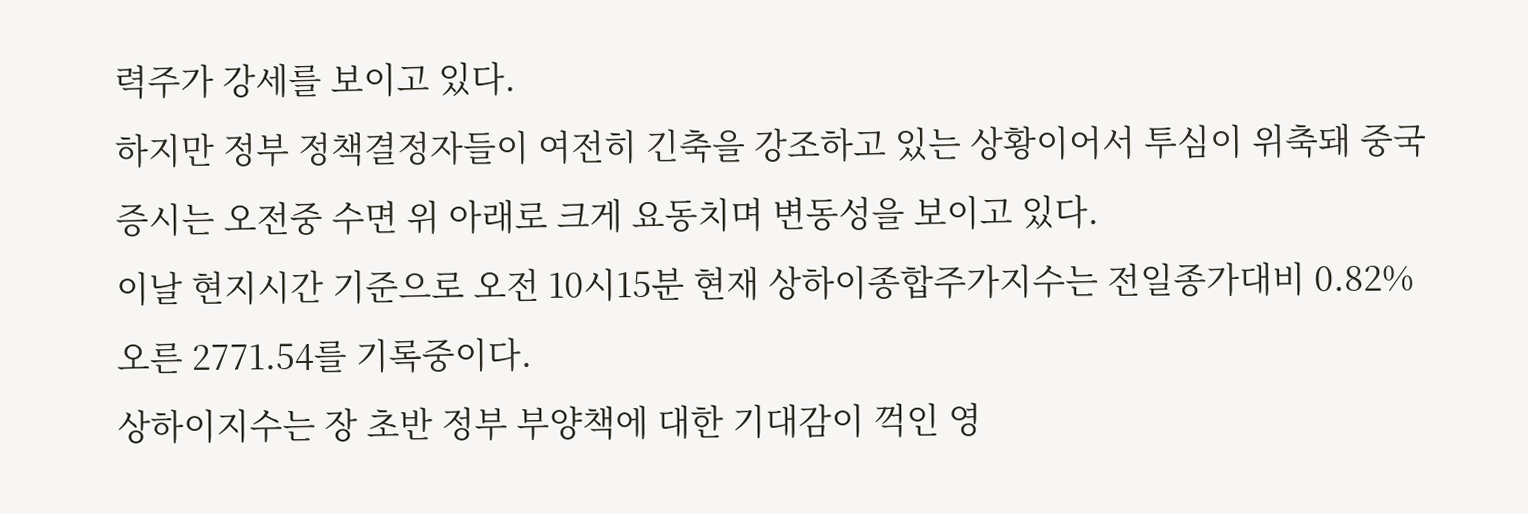력주가 강세를 보이고 있다.
하지만 정부 정책결정자들이 여전히 긴축을 강조하고 있는 상황이어서 투심이 위축돼 중국 증시는 오전중 수면 위 아래로 크게 요동치며 변동성을 보이고 있다.
이날 현지시간 기준으로 오전 10시15분 현재 상하이종합주가지수는 전일종가대비 0.82% 오른 2771.54를 기록중이다.
상하이지수는 장 초반 정부 부양책에 대한 기대감이 꺽인 영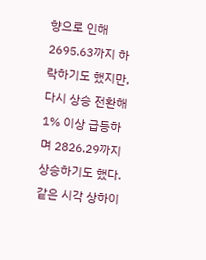향으로 인해 2695.63까지 하락하기도 했지만, 다시 상승 전환해 1% 이상 급등하며 2826.29까지 상승하기도 했다.
같은 시각 상하이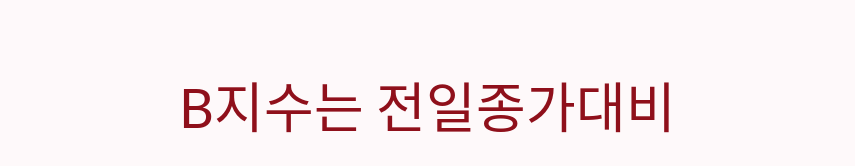B지수는 전일종가대비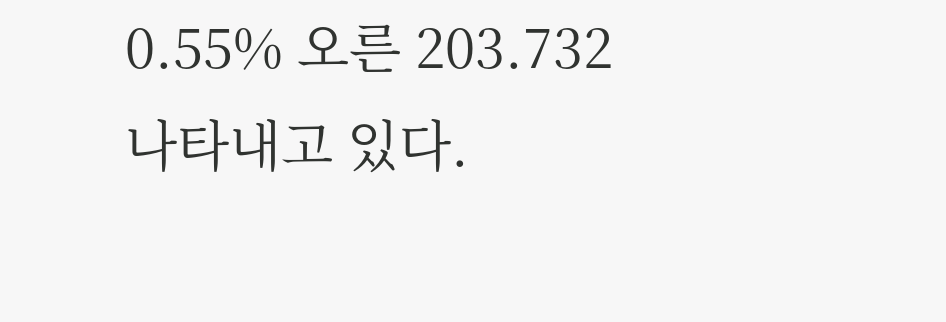0.55% 오른 203.732 나타내고 있다.